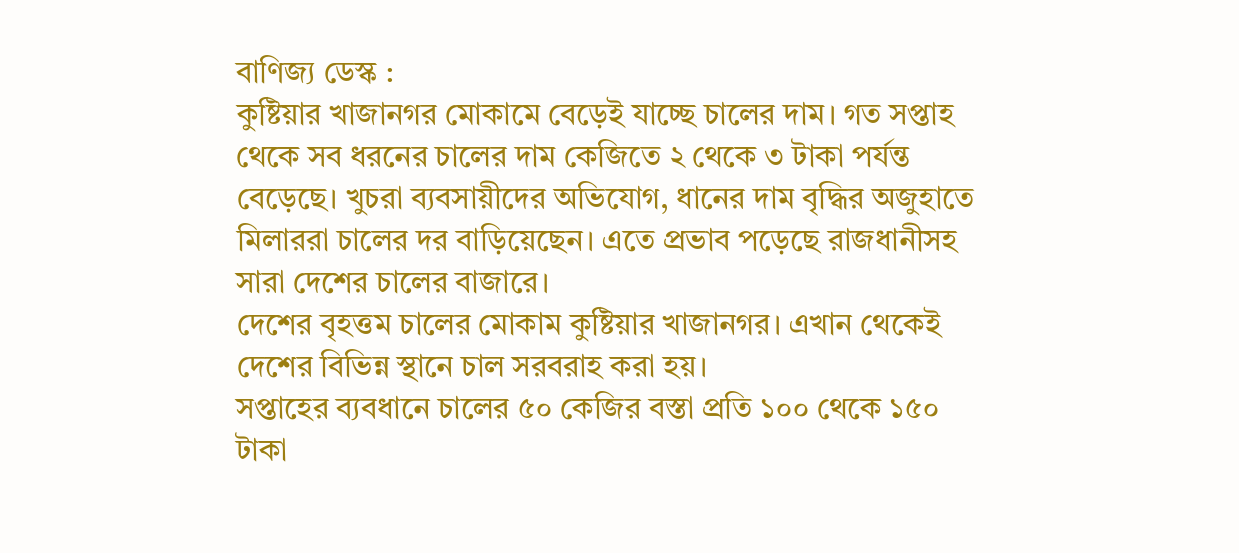বাণিজ্য ডেস্ক :
কুষ্টিয়ার খাজানগর মোকামে বেড়েই যাচ্ছে চালের দাম। গত সপ্তাহ থেকে সব ধরনের চালের দাম কেজিতে ২ থেকে ৩ টাকা পর্যন্ত বেড়েছে। খুচরা ব্যবসায়ীদের অভিযোগ, ধানের দাম বৃদ্ধির অজুহাতে মিলাররা চালের দর বাড়িয়েছেন। এতে প্রভাব পড়েছে রাজধানীসহ সারা দেশের চালের বাজারে।
দেশের বৃহত্তম চালের মোকাম কুষ্টিয়ার খাজানগর। এখান থেকেই দেশের বিভিন্ন স্থানে চাল সরবরাহ করা হয়।
সপ্তাহের ব্যবধানে চালের ৫০ কেজির বস্তা প্রতি ১০০ থেকে ১৫০ টাকা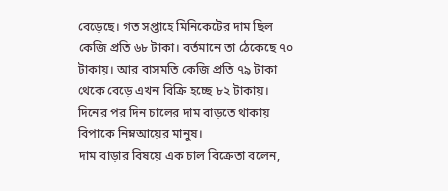বেড়েছে। গত সপ্তাহে মিনিকেটের দাম ছিল কেজি প্রতি ৬৮ টাকা। বর্তমানে তা ঠেকেছে ৭০ টাকায়। আর বাসমতি কেজি প্রতি ৭৯ টাকা থেকে বেড়ে এখন বিক্রি হচ্ছে ৮২ টাকায়। দিনের পর দিন চালের দাম বাড়তে থাকায় বিপাকে নিম্নআয়ের মানুষ।
দাম বাড়ার বিষয়ে এক চাল বিক্রেতা বলেন,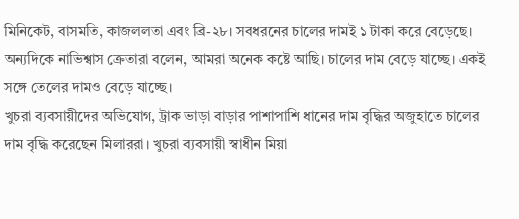মিনিকেট, বাসমতি, কাজললতা এবং ব্রি-২৮। সবধরনের চালের দামই ১ টাকা করে বেড়েছে।
অন্যদিকে নাভিশ্বাস ক্রেতারা বলেন, আমরা অনেক কষ্টে আছি। চালের দাম বেড়ে যাচ্ছে। একই সঙ্গে তেলের দামও বেড়ে যাচ্ছে।
খুচরা ব্যবসায়ীদের অভিযোগ, ট্রাক ভাড়া বাড়ার পাশাপাশি ধানের দাম বৃদ্ধির অজুহাতে চালের দাম বৃদ্ধি করেছেন মিলাররা। খুচরা ব্যবসায়ী স্বাধীন মিয়া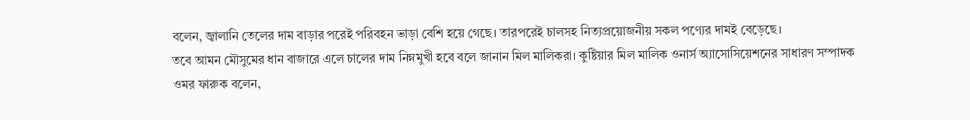বলেন, জ্বালানি তেলের দাম বাড়ার পরেই পরিবহন ভাড়া বেশি হয়ে গেছে। তারপরেই চালসহ নিত্যপ্রয়োজনীয় সকল পণ্যের দামই বেড়েছে।
তবে আমন মৌসুমের ধান বাজারে এলে চালের দাম নিম্নমুখী হবে বলে জানান মিল মালিকরা। কুষ্টিয়ার মিল মালিক ওনার্স অ্যাসোসিয়েশনের সাধারণ সম্পাদক ওমর ফারুক বলেন,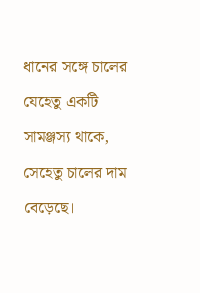ধানের সঙ্গে চালের যেহেতু একটি সামঞ্জস্য থাকে, সেহেতু চালের দাম বেড়েছে।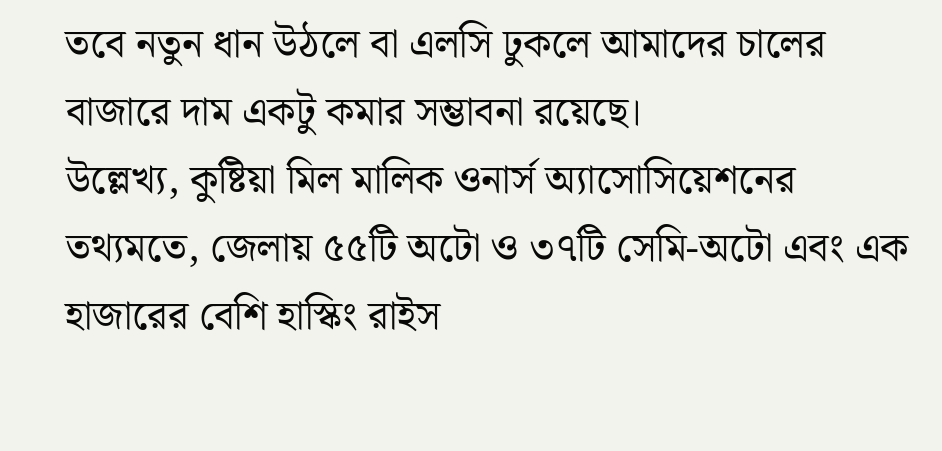তবে নতুন ধান উঠলে বা এলসি ঢুকলে আমাদের চালের বাজারে দাম একটু কমার সম্ভাবনা রয়েছে।
উল্লেখ্য, কুষ্টিয়া মিল মালিক ওনার্স অ্যাসোসিয়েশনের তথ্যমতে, জেলায় ৫৫টি অটো ও ৩৭টি সেমি-অটো এবং এক হাজারের বেশি হাস্কিং রাইস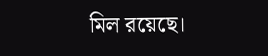মিল রয়েছে।